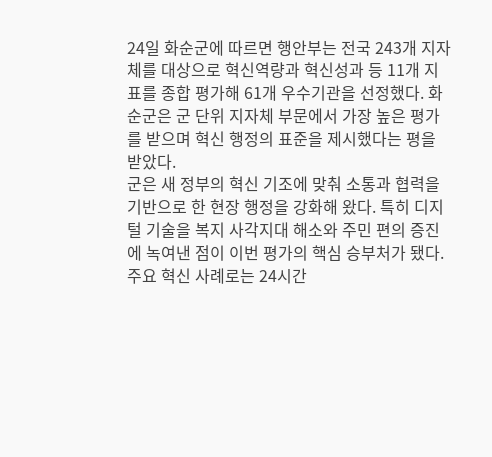24일 화순군에 따르면 행안부는 전국 243개 지자체를 대상으로 혁신역량과 혁신성과 등 11개 지표를 종합 평가해 61개 우수기관을 선정했다. 화순군은 군 단위 지자체 부문에서 가장 높은 평가를 받으며 혁신 행정의 표준을 제시했다는 평을 받았다.
군은 새 정부의 혁신 기조에 맞춰 소통과 협력을 기반으로 한 현장 행정을 강화해 왔다. 특히 디지털 기술을 복지 사각지대 해소와 주민 편의 증진에 녹여낸 점이 이번 평가의 핵심 승부처가 됐다.
주요 혁신 사례로는 24시간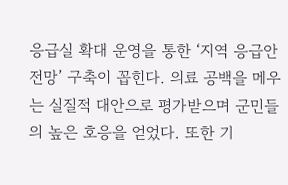응급실 확대 운영을 통한 ‘지역 응급안전망’ 구축이 꼽힌다. 의료 공백을 메우는 실질적 대안으로 평가받으며 군민들의 높은 호응을 얻었다. 또한 기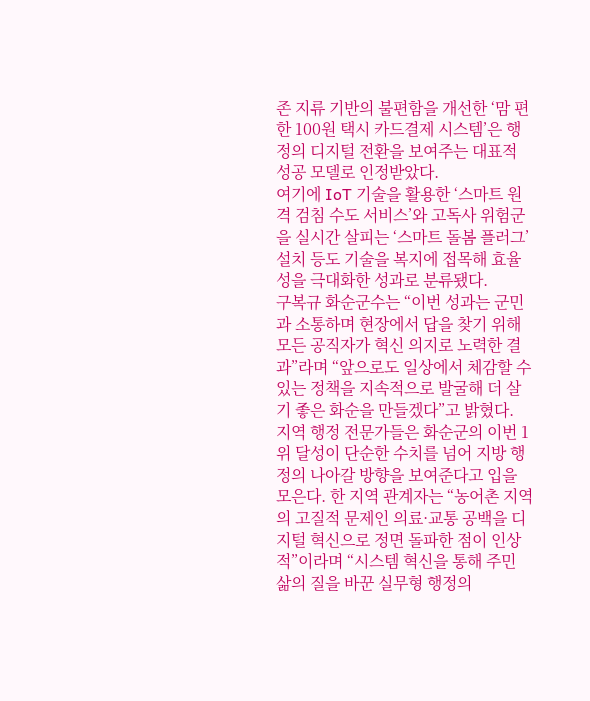존 지류 기반의 불편함을 개선한 ‘맘 편한 100원 택시 카드결제 시스템’은 행정의 디지털 전환을 보여주는 대표적 성공 모델로 인정받았다.
여기에 IoT 기술을 활용한 ‘스마트 원격 검침 수도 서비스’와 고독사 위험군을 실시간 살피는 ‘스마트 돌봄 플러그’ 설치 등도 기술을 복지에 접목해 효율성을 극대화한 성과로 분류됐다.
구복규 화순군수는 “이번 성과는 군민과 소통하며 현장에서 답을 찾기 위해 모든 공직자가 혁신 의지로 노력한 결과”라며 “앞으로도 일상에서 체감할 수 있는 정책을 지속적으로 발굴해 더 살기 좋은 화순을 만들겠다”고 밝혔다.
지역 행정 전문가들은 화순군의 이번 1위 달성이 단순한 수치를 넘어 지방 행정의 나아갈 방향을 보여준다고 입을 모은다. 한 지역 관계자는 “농어촌 지역의 고질적 문제인 의료·교통 공백을 디지털 혁신으로 정면 돌파한 점이 인상적”이라며 “시스템 혁신을 통해 주민 삶의 질을 바꾼 실무형 행정의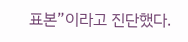표본”이라고 진단했다.